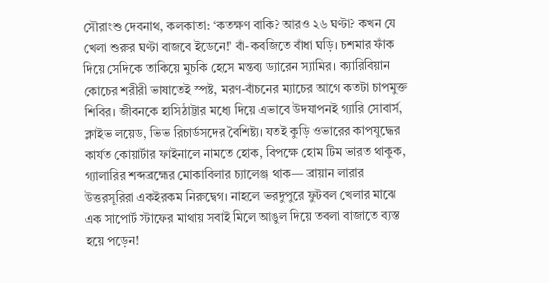সৌরাংশু দেবনাথ, কলকাতা: ‘কতক্ষণ বাকি? আরও ২৬ ঘণ্টা? কখন যে খেলা শুরুর ঘণ্টা বাজবে ইডেনে!’ বাঁ-কবজিতে বাঁধা ঘড়ি। চশমার ফাঁক দিয়ে সেদিকে তাকিয়ে মুচকি হেসে মন্তব্য ড্যারেন স্যামির। ক্যারিবিয়ান কোচের শরীরী ভাষাতেই স্পষ্ট, মরণ-বাঁচনের ম্যাচের আগে কতটা চাপমুক্ত শিবির। জীবনকে হাসিঠাট্টার মধ্যে দিয়ে এভাবে উদযাপনই গ্যারি সোবার্স, ক্লাইভ লয়েড, ভিভ রিচার্ডসদের বৈশিষ্ট্য। যতই কুড়ি ওভারের কাপযুদ্ধের কার্যত কোয়ার্টার ফাইনালে নামতে হোক, বিপক্ষে হোম টিম ভারত থাকুক, গ্যালারির শব্দব্রহ্মের মোকাবিলার চ্যালেঞ্জ থাক— ব্রায়ান লারার উত্তরসূরিরা একইরকম নিরুদ্বেগ। নাহলে ভরদুপুরে ফুটবল খেলার মাঝে এক সাপোর্ট স্টাফের মাথায় সবাই মিলে আঙুল দিয়ে তবলা বাজাতে ব্যস্ত হয়ে পড়েন!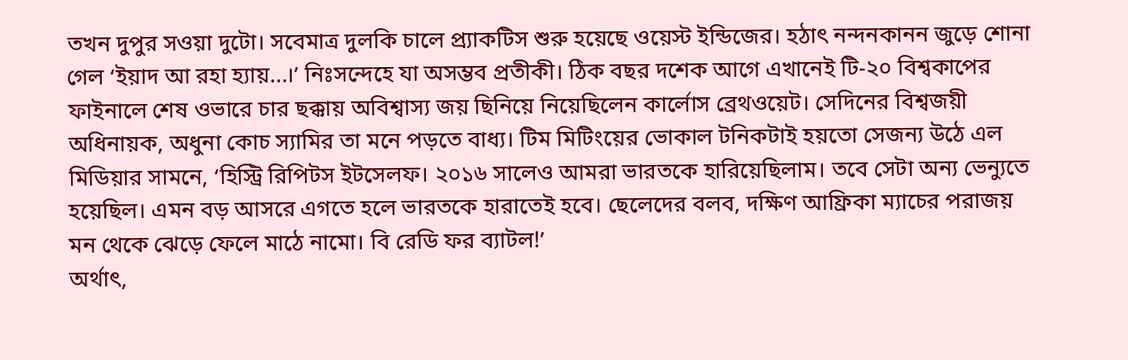তখন দুপুর সওয়া দুটো। সবেমাত্র দুলকি চালে প্র্যাকটিস শুরু হয়েছে ওয়েস্ট ইন্ডিজের। হঠাৎ নন্দনকানন জুড়ে শোনা গেল ‘ইয়াদ আ রহা হ্যায়...।’ নিঃসন্দেহে যা অসম্ভব প্রতীকী। ঠিক বছর দশেক আগে এখানেই টি-২০ বিশ্বকাপের ফাইনালে শেষ ওভারে চার ছক্কায় অবিশ্বাস্য জয় ছিনিয়ে নিয়েছিলেন কার্লোস ব্রেথওয়েট। সেদিনের বিশ্বজয়ী অধিনায়ক, অধুনা কোচ স্যামির তা মনে পড়তে বাধ্য। টিম মিটিংয়ের ভোকাল টনিকটাই হয়তো সেজন্য উঠে এল মিডিয়ার সামনে, ‘হিস্ট্রি রিপিটস ইটসেলফ। ২০১৬ সালেও আমরা ভারতকে হারিয়েছিলাম। তবে সেটা অন্য ভেন্যুতে হয়েছিল। এমন বড় আসরে এগতে হলে ভারতকে হারাতেই হবে। ছেলেদের বলব, দক্ষিণ আফ্রিকা ম্যাচের পরাজয় মন থেকে ঝেড়ে ফেলে মাঠে নামো। বি রেডি ফর ব্যাটল!’
অর্থাৎ,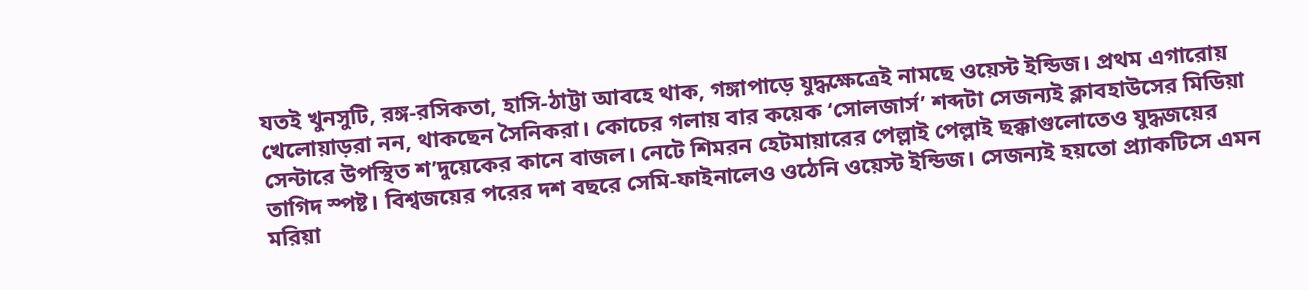যতই খুনসুটি, রঙ্গ-রসিকতা, হাসি-ঠাট্টা আবহে থাক, গঙ্গাপাড়ে যুদ্ধক্ষেত্রেই নামছে ওয়েস্ট ইন্ডিজ। প্রথম এগারোয় খেলোয়াড়রা নন, থাকছেন সৈনিকরা। কোচের গলায় বার কয়েক ‘সোলজার্স’ শব্দটা সেজন্যই ক্লাবহাউসের মিডিয়া সেন্টারে উপস্থিত শ’দুয়েকের কানে বাজল। নেটে শিমরন হেটমায়ারের পেল্লাই পেল্লাই ছক্কাগুলোতেও যুদ্ধজয়ের তাগিদ স্পষ্ট। বিশ্বজয়ের পরের দশ বছরে সেমি-ফাইনালেও ওঠেনি ওয়েস্ট ইন্ডিজ। সেজন্যই হয়তো প্র্যাকটিসে এমন মরিয়া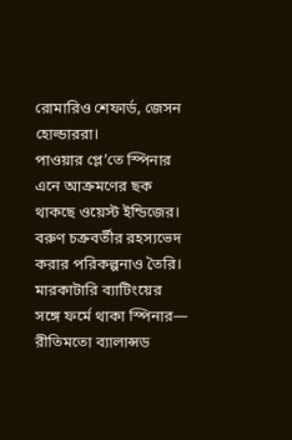রোমারিও শেফার্ড, জেসন হোল্ডাররা।
পাওয়ার প্লে’তে স্পিনার এনে আক্রমণের ছক থাকছে ওয়েস্ট ইন্ডিজের। বরুণ চক্রবর্তীর রহস্যভেদ করার পরিকল্পনাও তৈরি। মারকাটারি ব্যাটিংয়ের সঙ্গে ফর্মে থাকা স্পিনার— রীতিমতো ব্যালান্সড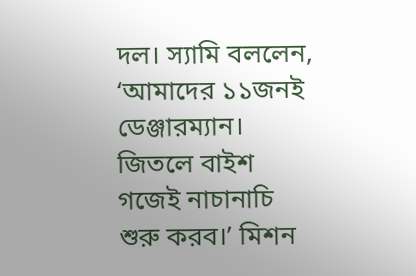দল। স্যামি বললেন, ‘আমাদের ১১জনই ডেঞ্জারম্যান। জিতলে বাইশ গজেই নাচানাচি শুরু করব।’ মিশন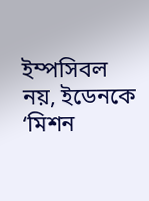ইম্পসিবল নয়, ইডেনকে ‘মিশন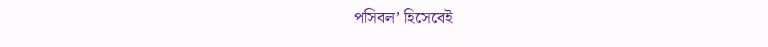পসিবল’ হিসেবেই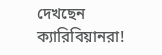দেখছেন ক্যারিবিয়ানরা!